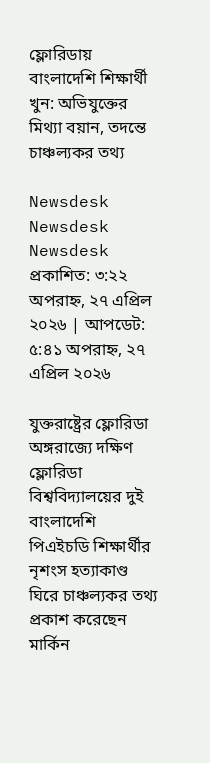ফ্লোরিডায় বাংলাদেশি শিক্ষার্থী খুন: অভিযুক্তের মিথ্যা বয়ান, তদন্তে চাঞ্চল্যকর তথ্য

Newsdesk
Newsdesk Newsdesk
প্রকাশিত: ৩:২২ অপরাহ্ন, ২৭ এপ্রিল ২০২৬ | আপডেট: ৫:৪১ অপরাহ্ন, ২৭ এপ্রিল ২০২৬

যুক্তরাষ্ট্রের ফ্লোরিডা অঙ্গরাজ্যে দক্ষিণ ফ্লোরিডা বিশ্ববিদ্যালয়ের দুই বাংলাদেশি পিএইচডি শিক্ষার্থীর নৃশংস হত্যাকাণ্ড ঘিরে চাঞ্চল্যকর তথ্য প্রকাশ করেছেন মার্কিন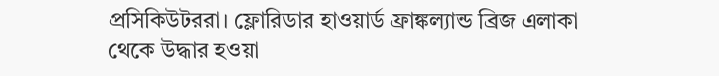প্রসিকিউটররা। ফ্লোরিডার হাওয়ার্ড ফ্রাঙ্কল্যান্ড ব্রিজ এলাকা থেকে উদ্ধার হওয়া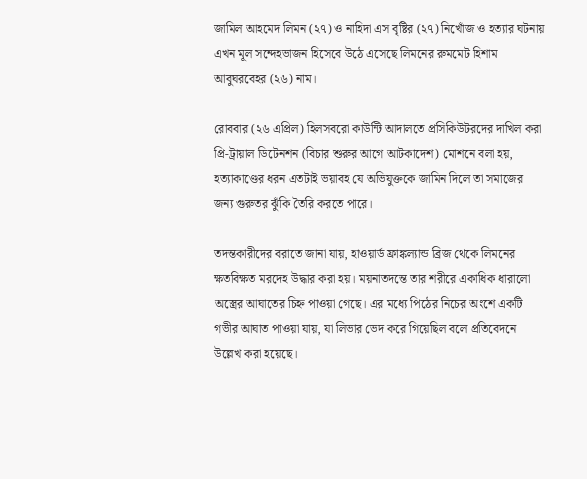জামিল আহমেদ লিমন (২৭) ও নাহিদা এস বৃষ্টির (২৭) নিখোঁজ ও হত্যার ঘটনায় এখন মূল সন্দেহভাজন হিসেবে উঠে এসেছে লিমনের রুমমেট হিশাম আবুঘরবেহর (২৬) নাম।

রোববার (২৬ এপ্রিল) হিলসবরো কাউন্টি আদালতে প্রসিকিউটরদের দাখিল করা প্রি-ট্রায়াল ডিটেনশন (বিচার শুরুর আগে আটকাদেশ) মোশনে বলা হয়, হত্যাকাণ্ডের ধরন এতটাই ভয়াবহ যে অভিযুক্তকে জামিন দিলে তা সমাজের জন্য গুরুতর ঝুঁকি তৈরি করতে পারে।

তদন্তকারীদের বরাতে জানা যায়, হাওয়ার্ড ফ্রাঙ্কল্যান্ড ব্রিজ থেকে লিমনের ক্ষতবিক্ষত মরদেহ উদ্ধার করা হয়। ময়নাতদন্তে তার শরীরে একাধিক ধারালো অস্ত্রের আঘাতের চিহ্ন পাওয়া গেছে। এর মধ্যে পিঠের নিচের অংশে একটি গভীর আঘাত পাওয়া যায়, যা লিভার ভেদ করে গিয়েছিল বলে প্রতিবেদনে উল্লেখ করা হয়েছে।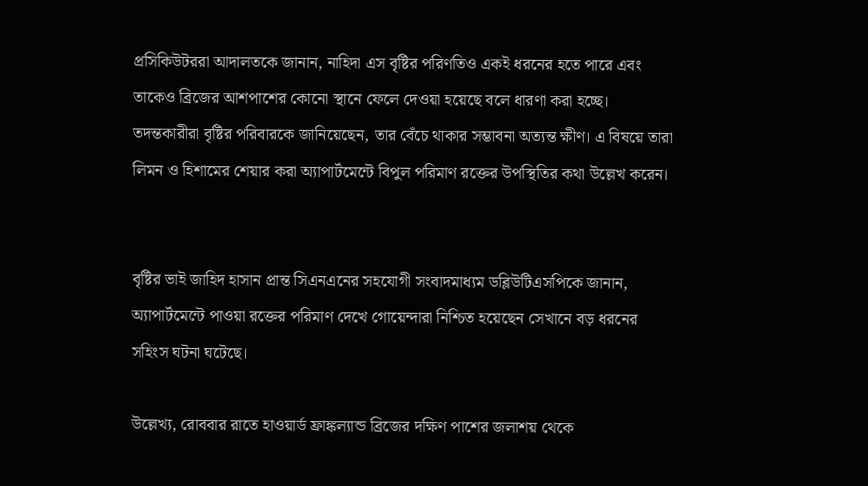প্রসিকিউটররা আদালতকে জানান, নাহিদা এস বৃষ্টির পরিণতিও একই ধরনের হতে পারে এবং তাকেও ব্রিজের আশপাশের কোনো স্থানে ফেলে দেওয়া হয়েছে বলে ধারণা করা হচ্ছে। তদন্তকারীরা বৃষ্টির পরিবারকে জানিয়েছেন, তার বেঁচে থাকার সম্ভাবনা অত্যন্ত ক্ষীণ। এ বিষয়ে তারা লিমন ও হিশামের শেয়ার করা অ্যাপার্টমেন্টে বিপুল পরিমাণ রক্তের উপস্থিতির কথা উল্লেখ করেন।


বৃষ্টির ভাই জাহিদ হাসান প্রান্ত সিএনএনের সহযোগী সংবাদমাধ্যম ডব্লিউটিএসপিকে জানান, অ্যাপার্টমেন্টে পাওয়া রক্তের পরিমাণ দেখে গোয়েন্দারা নিশ্চিত হয়েছেন সেখানে বড় ধরনের সহিংস ঘটনা ঘটেছে।

উল্লেখ্য, রোববার রাতে হাওয়ার্ড ফ্রাঙ্কল্যান্ড ব্রিজের দক্ষিণ পাশের জলাশয় থেকে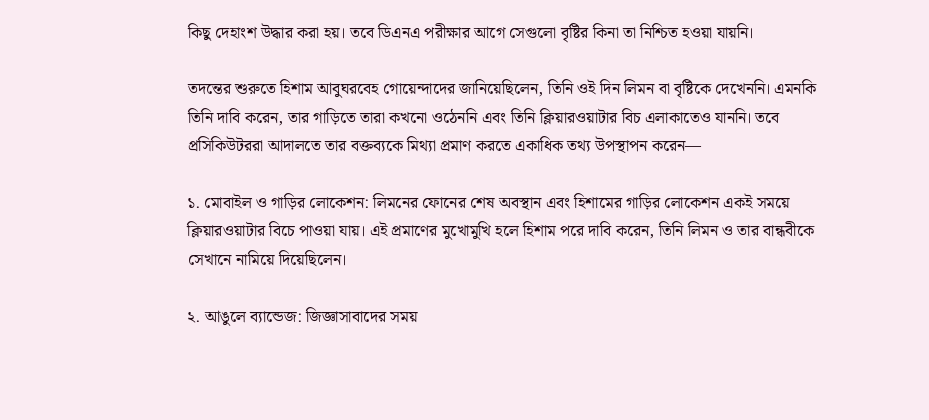কিছু দেহাংশ উদ্ধার করা হয়। তবে ডিএনএ পরীক্ষার আগে সেগুলো বৃষ্টির কিনা তা নিশ্চিত হওয়া যায়নি।

তদন্তের শুরুতে হিশাম আবুঘরবেহ গোয়েন্দাদের জানিয়েছিলেন, তিনি ওই দিন লিমন বা বৃষ্টিকে দেখেননি। এমনকি তিনি দাবি করেন, তার গাড়িতে তারা কখনো ওঠেননি এবং তিনি ক্লিয়ারওয়াটার বিচ এলাকাতেও যাননি। তবে প্রসিকিউটররা আদালতে তার বক্তব্যকে মিথ্যা প্রমাণ করতে একাধিক তথ্য উপস্থাপন করেন—

১. মোবাইল ও গাড়ির লোকেশন: লিমনের ফোনের শেষ অবস্থান এবং হিশামের গাড়ির লোকেশন একই সময়ে ক্লিয়ারওয়াটার বিচে পাওয়া যায়। এই প্রমাণের মুখোমুখি হলে হিশাম পরে দাবি করেন, তিনি লিমন ও তার বান্ধবীকে সেখানে নামিয়ে দিয়েছিলেন।

২. আঙুলে ব্যান্ডেজ: জিজ্ঞাসাবাদের সময়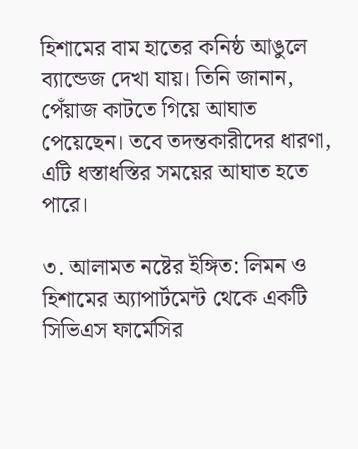হিশামের বাম হাতের কনিষ্ঠ আঙুলে ব্যান্ডেজ দেখা যায়। তিনি জানান, পেঁয়াজ কাটতে গিয়ে আঘাত পেয়েছেন। তবে তদন্তকারীদের ধারণা, এটি ধস্তাধস্তির সময়ের আঘাত হতে পারে।

৩. আলামত নষ্টের ইঙ্গিত: লিমন ও হিশামের অ্যাপার্টমেন্ট থেকে একটি সিভিএস ফার্মেসির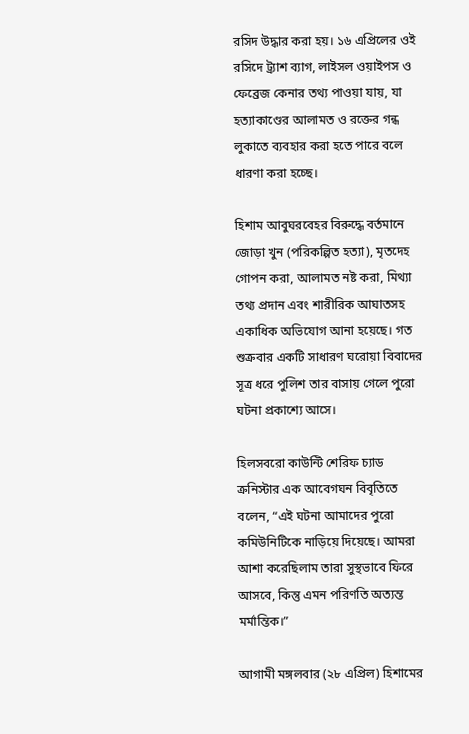রসিদ উদ্ধার করা হয়। ১৬ এপ্রিলের ওই রসিদে ট্র্যাশ ব্যাগ, লাইসল ওয়াইপস ও ফেব্রেজ কেনার তথ্য পাওয়া যায়, যা হত্যাকাণ্ডের আলামত ও রক্তের গন্ধ লুকাতে ব্যবহার করা হতে পারে বলে ধারণা করা হচ্ছে।

হিশাম আবুঘরবেহর বিরুদ্ধে বর্তমানে জোড়া খুন (পরিকল্পিত হত্যা), মৃতদেহ গোপন করা, আলামত নষ্ট করা, মিথ্যা তথ্য প্রদান এবং শারীরিক আঘাতসহ একাধিক অভিযোগ আনা হয়েছে। গত শুক্রবার একটি সাধারণ ঘরোয়া বিবাদের সূত্র ধরে পুলিশ তার বাসায় গেলে পুরো ঘটনা প্রকাশ্যে আসে।

হিলসবরো কাউন্টি শেরিফ চ্যাড ক্রনিস্টার এক আবেগঘন বিবৃতিতে বলেন, “এই ঘটনা আমাদের পুরো কমিউনিটিকে নাড়িয়ে দিয়েছে। আমরা আশা করেছিলাম তারা সুস্থভাবে ফিরে আসবে, কিন্তু এমন পরিণতি অত্যন্ত মর্মান্তিক।”

আগামী মঙ্গলবার (২৮ এপ্রিল) হিশামের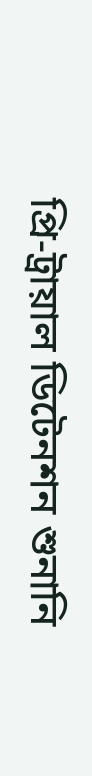প্রি-ট্রায়াল ডিটেনশন শুনানি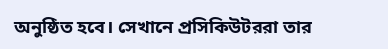অনুষ্ঠিত হবে। সেখানে প্রসিকিউটররা তার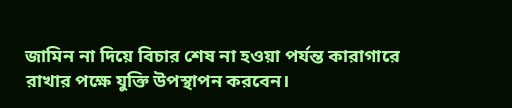জামিন না দিয়ে বিচার শেষ না হওয়া পর্যন্ত কারাগারে রাখার পক্ষে যুক্তি উপস্থাপন করবেন।